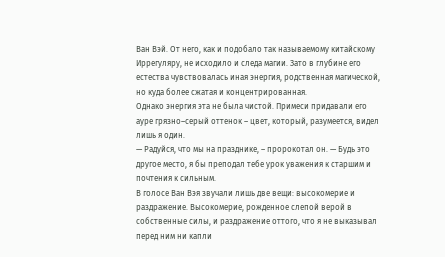Ван Вэй. От него, как и подобало так называемому китайскому Иррегуляру, не исходило и следа магии. Зато в глубине его естества чувствовалась иная энергия, родственная магической, но куда более сжатая и концентрированная.
Однако энергия эта не была чистой. Примеси придавали его ауре грязно–серый оттенок – цвет, который, разумеется, видел лишь я один.
— Радуйся, что мы на празднике, – пророкотал он. — Будь это другое место, я бы преподал тебе урок уважения к старшим и почтения к сильным.
В голосе Ван Вэя звучали лишь две вещи: высокомерие и раздражение. Высокомерие, рожденное слепой верой в собственные силы, и раздражение оттого, что я не выказывал перед ним ни капли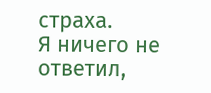страха.
Я ничего не ответил,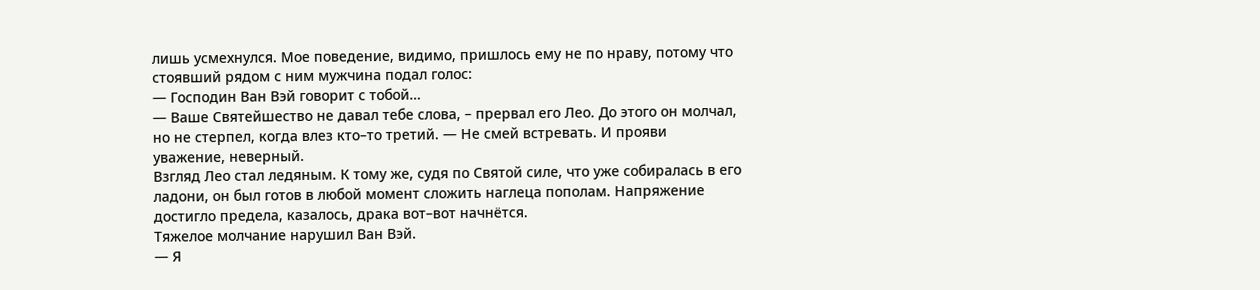лишь усмехнулся. Мое поведение, видимо, пришлось ему не по нраву, потому что стоявший рядом с ним мужчина подал голос:
— Господин Ван Вэй говорит с тобой…
— Ваше Святейшество не давал тебе слова, – прервал его Лео. До этого он молчал, но не стерпел, когда влез кто–то третий. — Не смей встревать. И прояви уважение, неверный.
Взгляд Лео стал ледяным. К тому же, судя по Святой силе, что уже собиралась в его ладони, он был готов в любой момент сложить наглеца пополам. Напряжение достигло предела, казалось, драка вот–вот начнётся.
Тяжелое молчание нарушил Ван Вэй.
— Я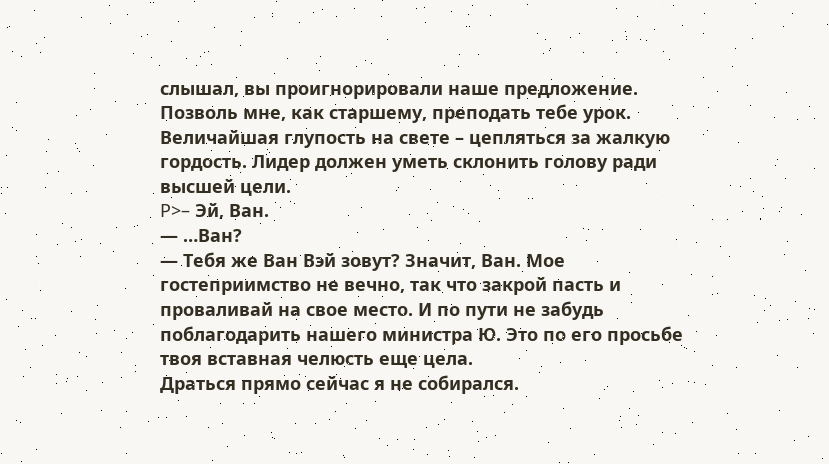слышал, вы проигнорировали наше предложение. Позволь мне, как старшему, преподать тебе урок. Величайшая глупость на свете – цепляться за жалкую гордость. Лидер должен уметь склонить голову ради высшей цели.
P>– Эй, Ван.
— …Ван?
— Тебя же Ван Вэй зовут? Значит, Ван. Мое гостеприимство не вечно, так что закрой пасть и проваливай на свое место. И по пути не забудь поблагодарить нашего министра Ю. Это по его просьбе твоя вставная челюсть еще цела.
Драться прямо сейчас я не собирался.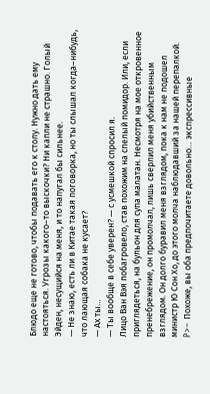Блюдо еще не готово, чтобы подавать его к столу. Нужно дать ему настояться. Угрозы какого–то выскочки? Ни капли не страшно. Голый Эйден, несущийся на меня, и то напугал бы сильнее.
— Не знаю, есть ли в Китае такая поговорка, но ты слышал когда–нибудь, что лающая собака не кусает?
— Ах ты…
— Ты вообще в себе уверен? — с усмешкой спросил я.
Лицо Ван Вэя побагровело, став похожим на спелый помидор. Или, если приглядеться, на бульон для супа малатан. Несмотря на мое откровенное пренебрежение, он промолчал, лишь сверлил меня убийственным взглядом. Он долго буравил меня взглядом, пока к нам не подошел министр Ю Сон Хо, до этого молча наблюдавший за нашей перепалкой.
P>– Похоже, вы оба предпочитаете довольно… экспрессивные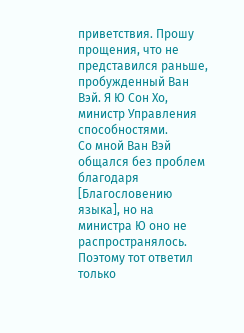приветствия. Прошу прощения, что не представился раньше, пробужденный Ван Вэй. Я Ю Сон Хо, министр Управления способностями.
Со мной Ван Вэй общался без проблем благодаря [Благословению языка], но на министра Ю оно не распространялось. Поэтому тот ответил только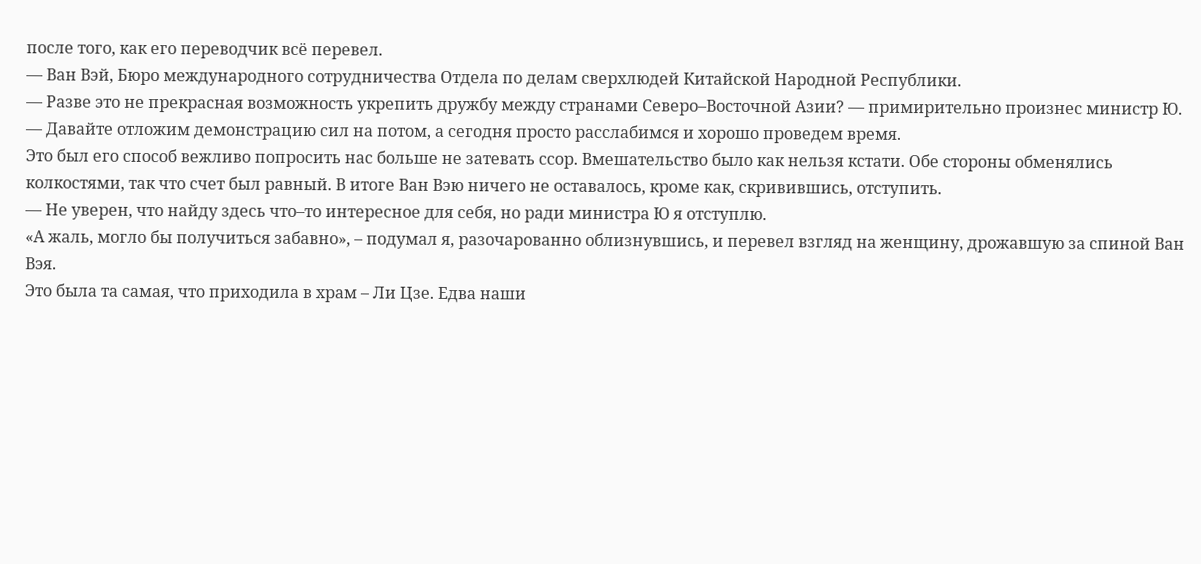после того, как его переводчик всё перевел.
— Ван Вэй, Бюро международного сотрудничества Отдела по делам сверхлюдей Китайской Народной Республики.
— Разве это не прекрасная возможность укрепить дружбу между странами Северо–Восточной Азии? — примирительно произнес министр Ю. — Давайте отложим демонстрацию сил на потом, а сегодня просто расслабимся и хорошо проведем время.
Это был его способ вежливо попросить нас больше не затевать ссор. Вмешательство было как нельзя кстати. Обе стороны обменялись колкостями, так что счет был равный. В итоге Ван Вэю ничего не оставалось, кроме как, скривившись, отступить.
— Не уверен, что найду здесь что–то интересное для себя, но ради министра Ю я отступлю.
«А жаль, могло бы получиться забавно», – подумал я, разочарованно облизнувшись, и перевел взгляд на женщину, дрожавшую за спиной Ван Вэя.
Это была та самая, что приходила в храм – Ли Цзе. Едва наши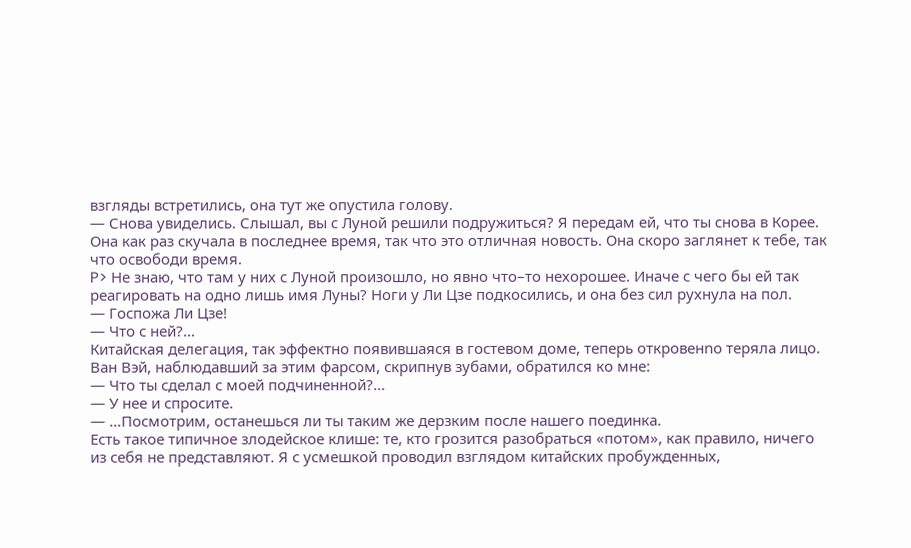взгляды встретились, она тут же опустила голову.
— Снова увиделись. Слышал, вы с Луной решили подружиться? Я передам ей, что ты снова в Корее. Она как раз скучала в последнее время, так что это отличная новость. Она скоро заглянет к тебе, так что освободи время.
P> Не знаю, что там у них с Луной произошло, но явно что–то нехорошее. Иначе с чего бы ей так реагировать на одно лишь имя Луны? Ноги у Ли Цзе подкосились, и она без сил рухнула на пол.
— Госпожа Ли Цзе!
— Что с ней?…
Китайская делегация, так эффектно появившаяся в гостевом доме, теперь откровенno теряла лицо. Ван Вэй, наблюдавший за этим фарсом, скрипнув зубами, обратился ко мне:
— Что ты сделал с моей подчиненной?…
— У нее и спросите.
— …Посмотрим, останешься ли ты таким же дерзким после нашего поединка.
Есть такое типичное злодейское клише: те, кто грозится разобраться «потом», как правило, ничего из себя не представляют. Я с усмешкой проводил взглядом китайских пробужденных,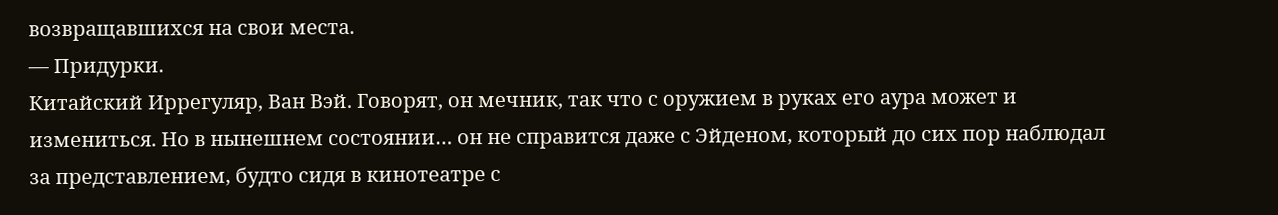возвращавшихся на свои места.
— Придурки.
Китайский Иррегуляр, Ван Вэй. Говорят, он мечник, так что с оружием в руках его аура может и измениться. Но в нынешнем состоянии… он не справится даже с Эйденом, который до сих пор наблюдал за представлением, будто сидя в кинотеатре с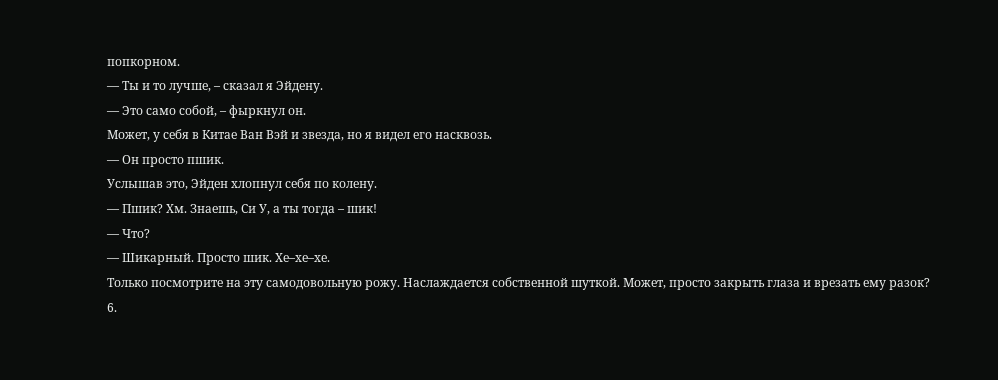попкорном.
— Ты и то лучше, – сказал я Эйдену.
— Это само собой, – фыркнул он.
Может, у себя в Китае Ван Вэй и звезда, но я видел его насквозь.
— Он просто пшик.
Услышав это, Эйден хлопнул себя по колену.
— Пшик? Хм. Знаешь, Си У, а ты тогда – шик!
— Что?
— Шикарный. Просто шик. Хе–хе–хе.
Только посмотрите на эту самодовольную рожу. Наслаждается собственной шуткой. Может, просто закрыть глаза и врезать ему разок?
6.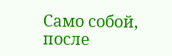Само собой, после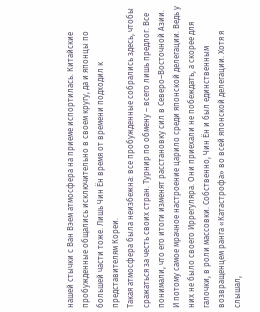нашей стычки с Ван Вэем атмосфера на приеме испортилась. Китайские пробужденные общались исключительно в своем кругу, да и японцы по большей части тоже. Лишь Чин Ён время от времени подходил к представителям Кореи.
Такая атмосфера была неизбежна: все пробужденные собрались здесь, чтобы сражаться за честь своих стран. Турнир по обмену – всего лишь предлог. Все понимали, что его итоги изменят расстановку сил в Северо–Восточной Азии.
И потому самое мрачное настроение царило среди японской делегации. Ведь у них не было своего Иррегуляра. Они приехали не побеждать, а скорее для галочки, в роли массовки. Собственно, Чин Ён и был единственным возвращенцем ранга «Катастрофа» во всей японской делегации. Хотя я слышал,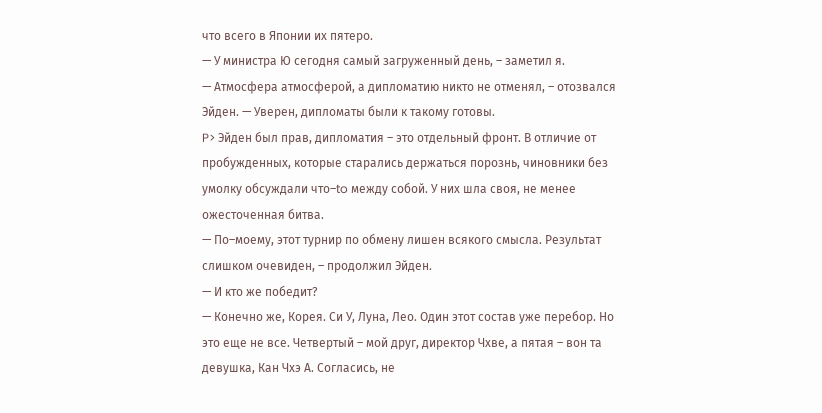что всего в Японии их пятеро.
— У министра Ю сегодня самый загруженный день, – заметил я.
— Атмосфера атмосферой, а дипломатию никто не отменял, – отозвался Эйден. — Уверен, дипломаты были к такому готовы.
P> Эйден был прав, дипломатия – это отдельный фронт. В отличие от пробужденных, которые старались держаться порознь, чиновники без умолку обсуждали что–to между собой. У них шла своя, не менее ожесточенная битва.
— По–моему, этот турнир по обмену лишен всякого смысла. Результат слишком очевиден, – продолжил Эйден.
— И кто же победит?
— Конечно же, Корея. Си У, Луна, Лео. Один этот состав уже перебор. Но это еще не все. Четвертый – мой друг, директор Чхве, а пятая – вон та девушка, Кан Чхэ А. Согласись, не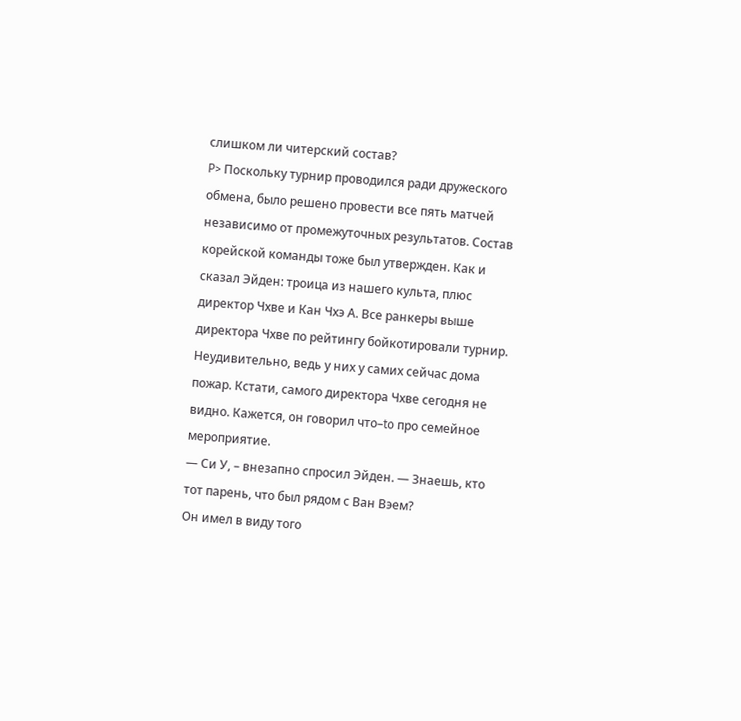слишком ли читерский состав?
P> Поскольку турнир проводился ради дружеского обмена, было решено провести все пять матчей независимо от промежуточных результатов. Состав корейской команды тоже был утвержден. Как и сказал Эйден: троица из нашего культа, плюс директор Чхве и Кан Чхэ А. Все ранкеры выше директора Чхве по рейтингу бойкотировали турнир. Неудивительно, ведь у них у самих сейчас дома пожар. Кстати, самого директора Чхве сегодня не видно. Кажется, он говорил что–to про семейное мероприятие.
— Си У, – внезапно спросил Эйден. — Знаешь, кто тот парень, что был рядом с Ван Вэем?
Он имел в виду того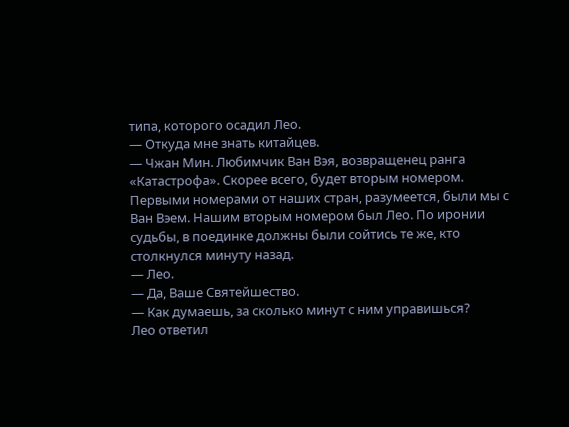типа, которого осадил Лео.
— Откуда мне знать китайцев.
— Чжан Мин. Любимчик Ван Вэя, возвращенец ранга «Катастрофа». Скорее всего, будет вторым номером.
Первыми номерами от наших стран, разумеется, были мы с Ван Вэем. Нашим вторым номером был Лео. По иронии судьбы, в поединке должны были сойтись те же, кто столкнулся минуту назад.
— Лео.
— Да, Ваше Святейшество.
— Как думаешь, за сколько минут с ним управишься?
Лео ответил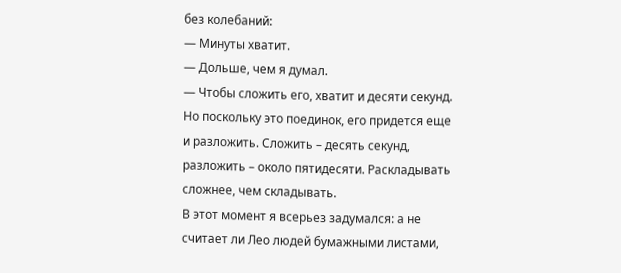без колебаний:
— Минуты хватит.
— Дольше, чем я думал.
— Чтобы сложить его, хватит и десяти секунд. Но поскольку это поединок, его придется еще и разложить. Сложить – десять секунд, разложить – около пятидесяти. Раскладывать сложнее, чем складывать.
В этот момент я всерьез задумался: а не считает ли Лео людей бумажными листами,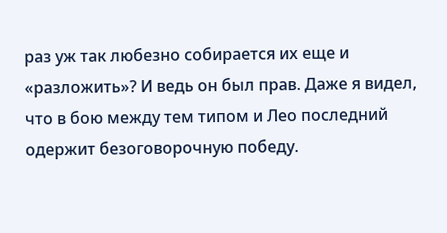раз уж так любезно собирается их еще и «разложить»? И ведь он был прав. Даже я видел, что в бою между тем типом и Лео последний одержит безоговорочную победу.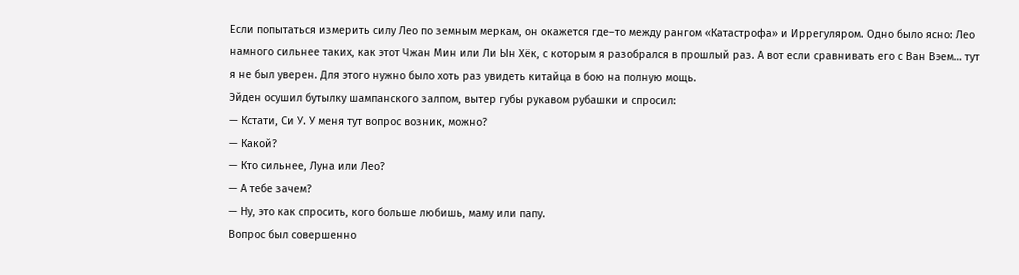Если попытаться измерить силу Лео по земным меркам, он окажется где–то между рангом «Катастрофа» и Иррегуляром. Одно было ясно: Лео намного сильнее таких, как этот Чжан Мин или Ли Ын Хёк, с которым я разобрался в прошлый раз. А вот если сравнивать его с Ван Вэем… тут я не был уверен. Для этого нужно было хоть раз увидеть китайца в бою на полную мощь.
Эйден осушил бутылку шампанского залпом, вытер губы рукавом рубашки и спросил:
— Кстати, Си У. У меня тут вопрос возник, можно?
— Какой?
— Кто сильнее, Луна или Лео?
— А тебе зачем?
— Ну, это как спросить, кого больше любишь, маму или папу.
Вопрос был совершенно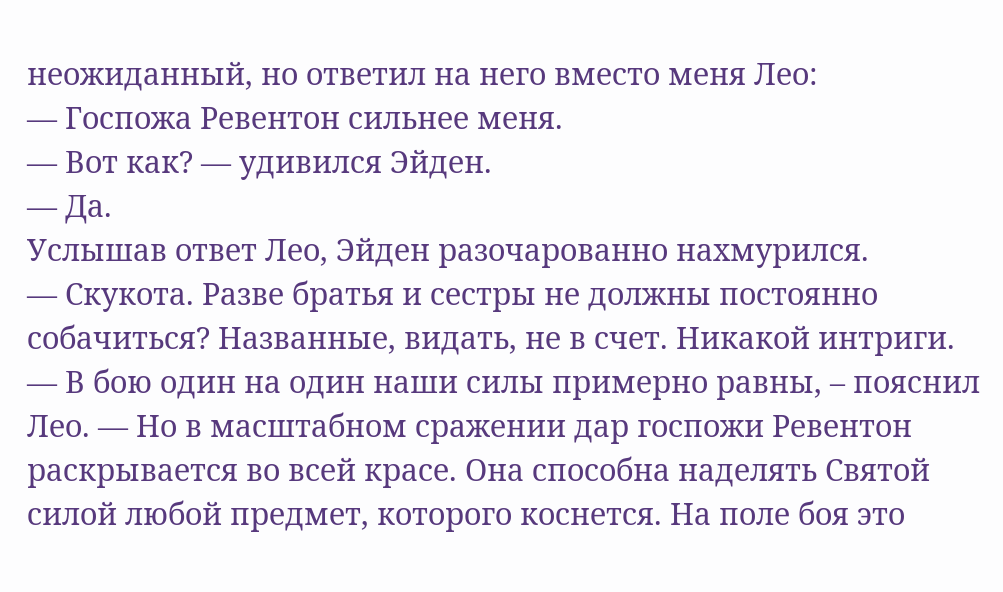неожиданный, но ответил на него вместо меня Лео:
— Госпожа Ревентон сильнее меня.
— Вот как? — удивился Эйден.
— Да.
Услышав ответ Лео, Эйден разочарованно нахмурился.
— Скукота. Разве братья и сестры не должны постоянно собачиться? Названные, видать, не в счет. Никакой интриги.
— В бою один на один наши силы примерно равны, – пояснил Лео. — Но в масштабном сражении дар госпожи Ревентон раскрывается во всей красе. Она способна наделять Святой силой любой предмет, которого коснется. На поле боя это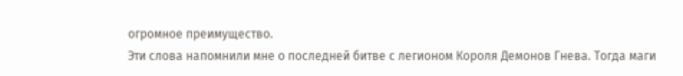огромное преимущество.
Эти слова напомнили мне о последней битве с легионом Короля Демонов Гнева. Тогда маги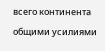всего континента общими усилиями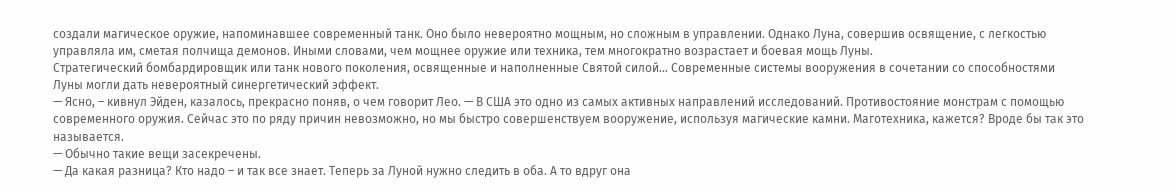создали магическое оружие, напоминавшее современный танк. Оно было невероятно мощным, но сложным в управлении. Однако Луна, совершив освящение, с легкостью управляла им, сметая полчища демонов. Иными словами, чем мощнее оружие или техника, тем многократно возрастает и боевая мощь Луны.
Стратегический бомбардировщик или танк нового поколения, освященные и наполненные Святой силой… Современные системы вооружения в сочетании со способностями Луны могли дать невероятный синергетический эффект.
— Ясно, – кивнул Эйден, казалось, прекрасно поняв, о чем говорит Лео. — В США это одно из самых активных направлений исследований. Противостояние монстрам с помощью современного оружия. Сейчас это по ряду причин невозможно, но мы быстро совершенствуем вооружение, используя магические камни. Маготехника, кажется? Вроде бы так это называется.
— Обычно такие вещи засекречены.
— Да какая разница? Кто надо – и так все знает. Теперь за Луной нужно следить в оба. А то вдруг она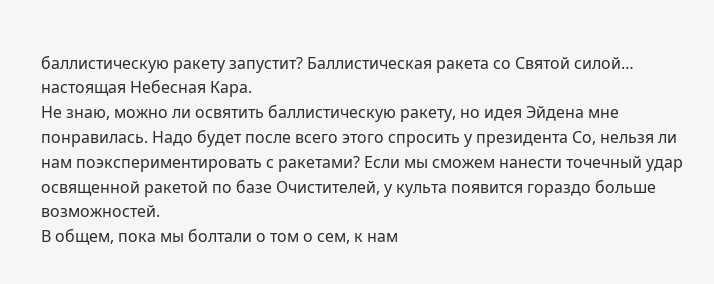баллистическую ракету запустит? Баллистическая ракета со Святой силой… настоящая Небесная Кара.
Не знаю, можно ли освятить баллистическую ракету, но идея Эйдена мне понравилась. Надо будет после всего этого спросить у президента Со, нельзя ли нам поэкспериментировать с ракетами? Если мы сможем нанести точечный удар освященной ракетой по базе Очистителей, у культа появится гораздо больше возможностей.
В общем, пока мы болтали о том о сем, к нам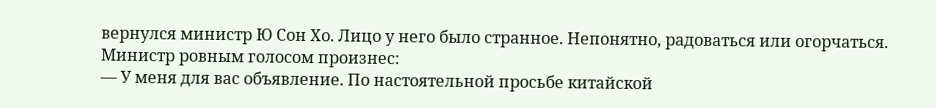вернулся министр Ю Сон Хо. Лицо у него было странное. Непонятно, радоваться или огорчаться.
Министр ровным голосом произнес:
— У меня для вас объявление. По настоятельной просьбе китайской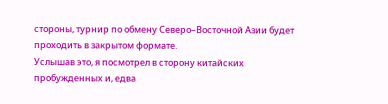стороны, турнир по обмену Северо–Восточной Азии будет проходить в закрытом формате.
Услышав это, я посмотрел в сторону китайских пробужденных и, едва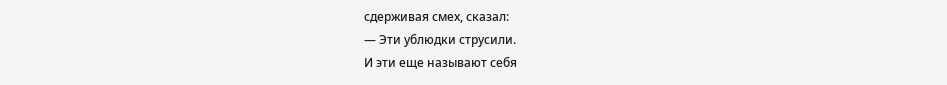сдерживая смех, сказал:
— Эти ублюдки струсили.
И эти еще называют себя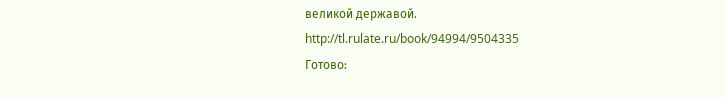великой державой.
http://tl.rulate.ru/book/94994/9504335
Готово: